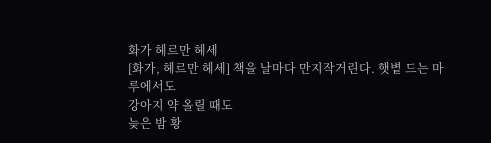화가 헤르만 헤세
[화가, 헤르만 헤세] 책을 날마다 만지작거린다. 햇볕 드는 마루에서도
강아지 약 올릴 때도
늦은 밤 황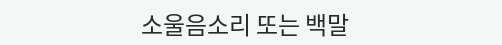소울음소리 또는 백말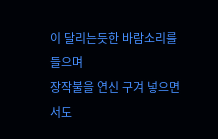이 달리는듯한 바람소리를 들으며
장작불을 연신 구겨 넣으면서도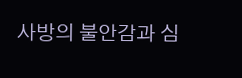사방의 불안감과 심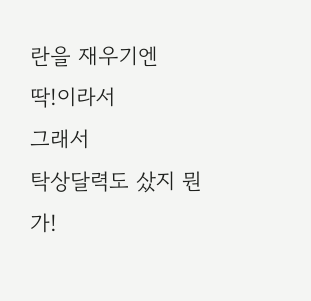란을 재우기엔
딱!이라서
그래서
탁상달력도 샀지 뭔가!